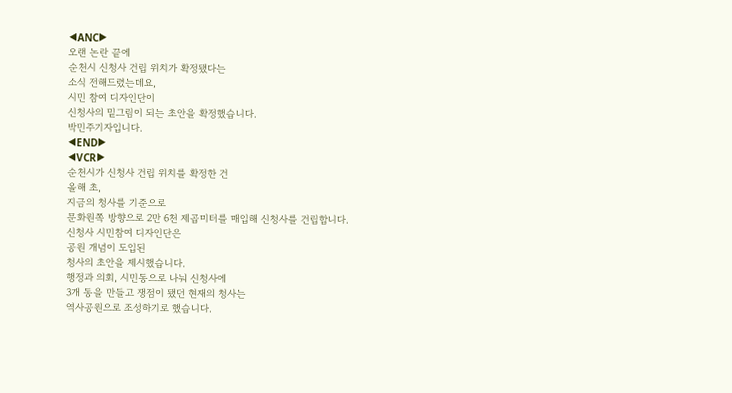◀ANC▶
오랜 논란 끝에
순천시 신청사 건립 위치가 확정됐다는
소식 전해드렸는데요,
시민 참여 디자인단이
신청사의 밑그림이 되는 초안을 확정했습니다.
박민주기자입니다.
◀END▶
◀VCR▶
순천시가 신청사 건립 위치를 확정한 건
올해 초,
지금의 청사를 기준으로
문화원쪽 방향으로 2만 6천 제곱미터를 매입해 신청사를 건립합니다.
신청사 시민참여 디자인단은
공원 개념이 도입된
청사의 초안을 제시했습니다.
행정과 의회, 시민동으로 나눠 신청사에
3개 동을 만들고 쟁점이 됐던 현재의 청사는
역사공원으로 조성하기로 했습니다.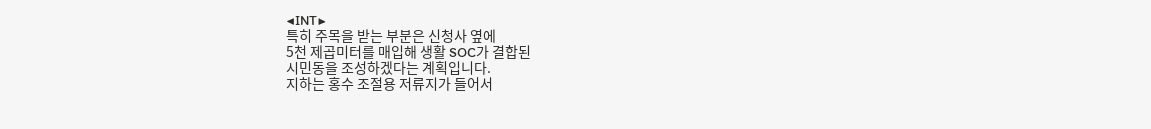◀INT▶
특히 주목을 받는 부분은 신청사 옆에
5천 제곱미터를 매입해 생활 SOC가 결합된
시민동을 조성하겠다는 계획입니다.
지하는 홍수 조절용 저류지가 들어서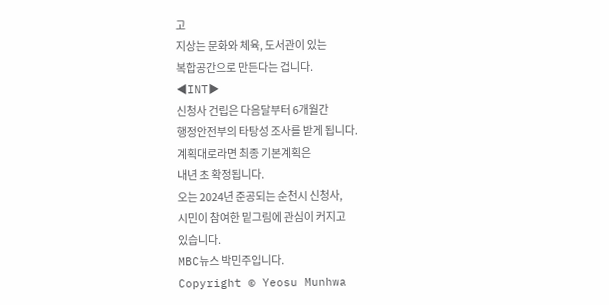고
지상는 문화와 체육, 도서관이 있는
복합공간으로 만든다는 겁니다.
◀INT▶
신청사 건립은 다음달부터 6개월간
행정안전부의 타탕성 조사를 받게 됩니다.
계획대로라면 최종 기본계획은
내년 초 확정됩니다.
오는 2024년 준공되는 순천시 신청사,
시민이 참여한 밑그림에 관심이 커지고
있습니다.
MBC뉴스 박민주입니다.
Copyright © Yeosu Munhwa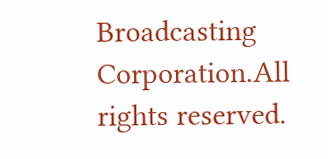Broadcasting Corporation.All rights reserved.